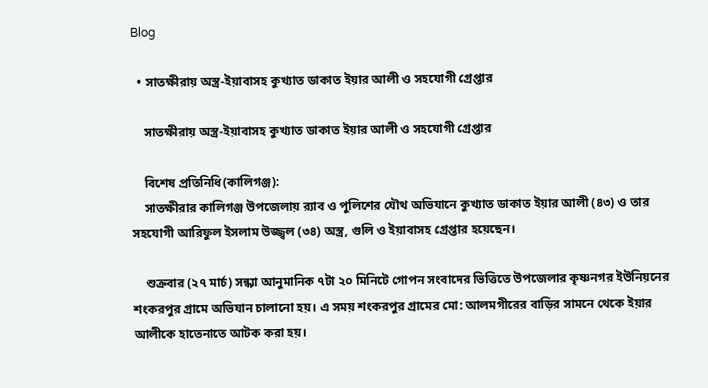Blog

  • সাতক্ষীরায় অস্ত্র-ইয়াবাসহ কুখ্যাত ডাকাত ইয়ার আলী ও সহযোগী গ্রেপ্তার

    সাতক্ষীরায় অস্ত্র-ইয়াবাসহ কুখ্যাত ডাকাত ইয়ার আলী ও সহযোগী গ্রেপ্তার

    বিশেষ প্রতিনিধি(কালিগঞ্জ):
    সাতক্ষীরার কালিগঞ্জ উপজেলায় র‍্যাব ও পুলিশের যৌথ অভিযানে কুখ্যাত ডাকাত ইয়ার আলী (৪৩) ও তার সহযোগী আরিফুল ইসলাম উজ্জ্বল (৩৪) অস্ত্র, গুলি ও ইয়াবাসহ গ্রেপ্তার হয়েছেন।

    শুক্রবার (২৭ মার্চ) সন্ধ্যা আনুমানিক ৭টা ২০ মিনিটে গোপন সংবাদের ভিত্তিতে উপজেলার কৃষ্ণনগর ইউনিয়নের শংকরপুর গ্রামে অভিযান চালানো হয়। এ সময় শংকরপুর গ্রামের মো: আলমগীরের বাড়ির সামনে থেকে ইয়ার আলীকে হাতেনাতে আটক করা হয়।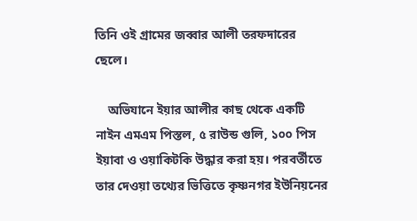তিনি ওই গ্রামের জব্বার আলী তরফদারের ছেলে।

    অভিযানে ইয়ার আলীর কাছ থেকে একটি নাইন এমএম পিস্তল, ৫ রাউন্ড গুলি, ১০০ পিস ইয়াবা ও ওয়াকিটকি উদ্ধার করা হয়। পরবর্তীতে তার দেওয়া তথ্যের ভিত্তিতে কৃষ্ণনগর ইউনিয়নের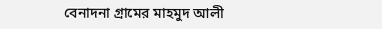বেনাদনা গ্রামের মাহমুদ আলী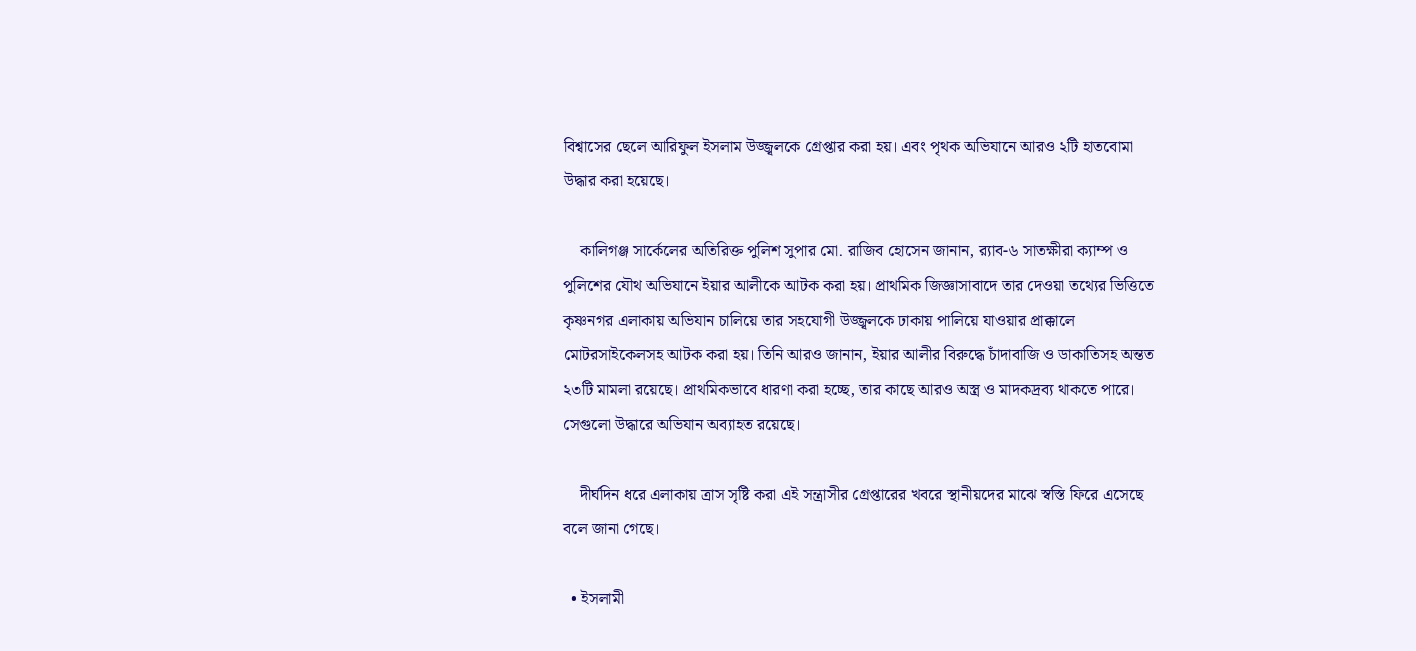বিশ্বাসের ছেলে আরিফুল ইসলাম উজ্জ্বলকে গ্রেপ্তার করা হয়। এবং পৃথক অভিযানে আরও ২টি হাতবোমা উদ্ধার করা হয়েছে।

    কালিগঞ্জ সার্কেলের অতিরিক্ত পুলিশ সুপার মো. রাজিব হোসেন জানান, র‍্যাব-৬ সাতক্ষীরা ক্যাম্প ও পুলিশের যৌথ অভিযানে ইয়ার আলীকে আটক করা হয়। প্রাথমিক জিজ্ঞাসাবাদে তার দেওয়া তথ্যের ভিত্তিতে কৃষ্ণনগর এলাকায় অভিযান চালিয়ে তার সহযোগী উজ্জ্বলকে ঢাকায় পালিয়ে যাওয়ার প্রাক্কালে মোটরসাইকেলসহ আটক করা হয়। তিনি আরও জানান, ইয়ার আলীর বিরুদ্ধে চাঁদাবাজি ও ডাকাতিসহ অন্তত ২৩টি মামলা রয়েছে। প্রাথমিকভাবে ধারণা করা হচ্ছে, তার কাছে আরও অস্ত্র ও মাদকদ্রব্য থাকতে পারে। সেগুলো উদ্ধারে অভিযান অব্যাহত রয়েছে।

    দীর্ঘদিন ধরে এলাকায় ত্রাস সৃষ্টি করা এই সন্ত্রাসীর গ্রেপ্তারের খবরে স্থানীয়দের মাঝে স্বস্তি ফিরে এসেছে বলে জানা গেছে।

  • ইসলামী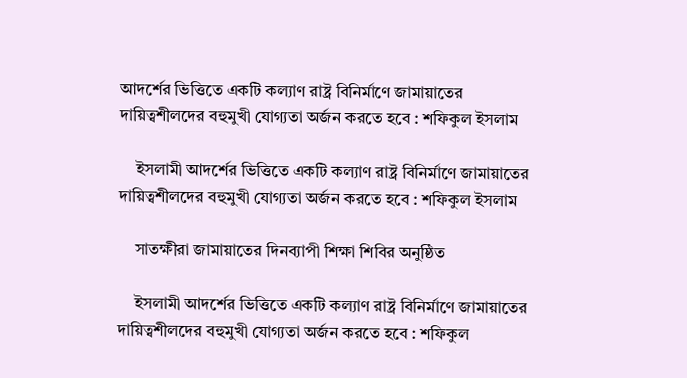আদর্শের ভিত্তিতে একটি কল্যাণ রাষ্ট্র বিনির্মাণে জামায়াতের দায়িত্বশীলদের বহুমুখী যোগ্যতা অর্জন করতে হবে : শফিকুল ইসলাম

    ইসলামী আদর্শের ভিত্তিতে একটি কল্যাণ রাষ্ট্র বিনির্মাণে জামায়াতের দায়িত্বশীলদের বহুমুখী যোগ্যতা অর্জন করতে হবে : শফিকুল ইসলাম

    সাতক্ষীরা জামায়াতের দিনব্যাপী শিক্ষা শিবির অনুষ্ঠিত

    ইসলামী আদর্শের ভিত্তিতে একটি কল্যাণ রাষ্ট্র বিনির্মাণে জামায়াতের দায়িত্বশীলদের বহুমুখী যোগ্যতা অর্জন করতে হবে : শফিকুল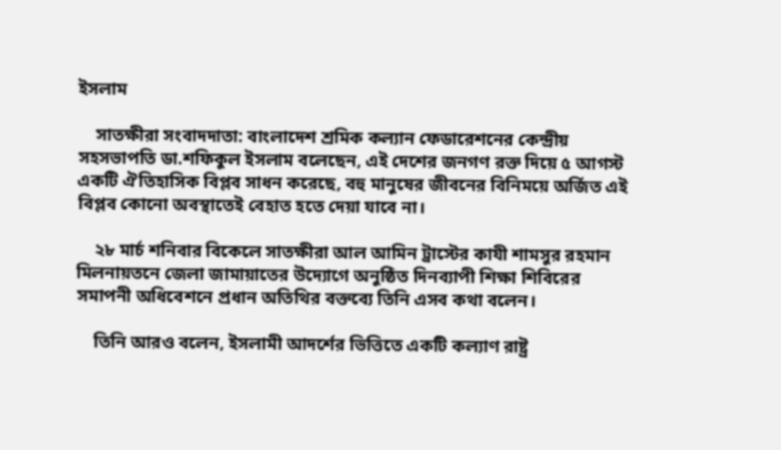ইসলাম

    সাতক্ষীরা সংবাদদাতা: বাংলাদেশ শ্রমিক কল্যান ফেডারেশনের কেন্দ্রীয় সহসভাপতি ডা.শফিকুল ইসলাম বলেছেন, এই দেশের জনগণ রক্ত দিয়ে ৫ আগস্ট একটি ঐতিহাসিক বিপ্লব সাধন করেছে, বহু মানুষের জীবনের বিনিময়ে অর্জিত এই বিপ্লব কোনো অবস্থাতেই বেহাত হতে দেয়া যাবে না।

    ২৮ মার্চ শনিবার বিকেলে সাতক্ষীরা আল আমিন ট্রাস্টের কাযী শামসুর রহমান মিলনায়তনে জেলা জামায়াতের উদ্যোগে অনুষ্ঠিত দিনব্যাপী শিক্ষা শিবিরের সমাপনী অধিবেশনে প্রধান অতিথির বক্তব্যে তিনি এসব কথা বলেন।

    তিনি আরও বলেন, ইসলামী আদর্শের ভিত্তিতে একটি কল্যাণ রাষ্ট্র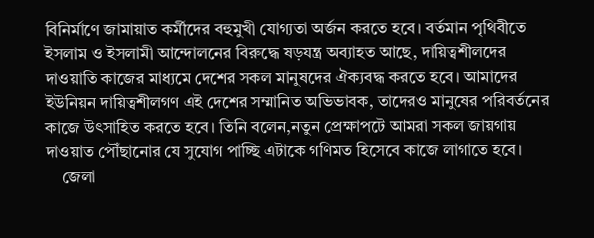বিনির্মাণে জামায়াত কর্মীদের বহুমুখী যোগ্যতা অর্জন করতে হবে। বর্তমান পৃথিবীতে ইসলাম ও ইসলামী আন্দোলনের বিরুদ্ধে ষড়যন্ত্র অব্যাহত আছে, দায়িত্বশীলদের দাওয়াতি কাজের মাধ্যমে দেশের সকল মানুষদের ঐক্যবদ্ধ করতে হবে। আমাদের ইউনিয়ন দায়িত্বশীলগণ এই দেশের সম্মানিত অভিভাবক, তাদেরও মানুষের পরিবর্তনের কাজে উৎসাহিত করতে হবে। তিনি বলেন,নতুন প্রেক্ষাপটে আমরা সকল জায়গায় দাওয়াত পৌঁছানোর যে সুযোগ পাচ্ছি এটাকে গণিমত হিসেবে কাজে লাগাতে হবে।
    জেলা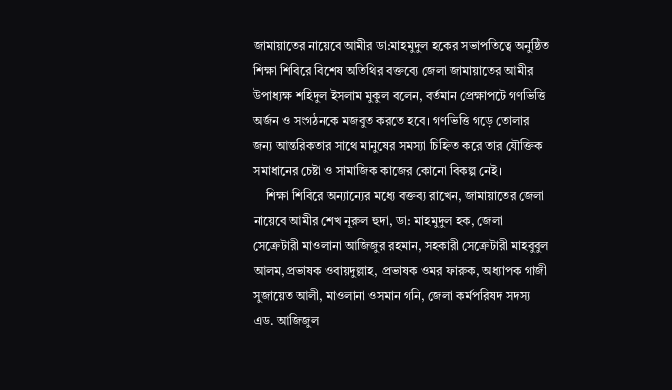জামায়াতের নায়েবে আমীর ডা:মাহমুদুল হকের সভাপতিত্বে অনুষ্ঠিত শিক্ষা শিবিরে বিশেষ অতিথির বক্তব্যে জেলা জামায়াতের আমীর উপাধ্যক্ষ শহিদুল ইসলাম মুকুল বলেন, বর্তমান প্রেক্ষাপটে গণভিত্তি অর্জন ও সংগঠনকে মজবুত করতে হবে। গণভিত্তি গড়ে তোলার জন্য আন্তরিকতার সাথে মানুষের সমস্যা চিহ্নিত করে তার যৌক্তিক সমাধানের চেষ্টা ও সামাজিক কাজের কোনো বিকল্প নেই।
    শিক্ষা শিবিরে অন্যান্যের মধ্যে বক্তব্য রাখেন, জামায়াতের জেলা নায়েবে আমীর শেখ নূরুল হুদা, ডা: মাহমুদুল হক, জেলা সেক্রেটারী মাওলানা আজিজুর রহমান, সহকারী সেক্রেটারী মাহবুবুল আলম,প্রভাষক ওবায়দুল্লাহ, প্রভাষক ওমর ফারুক, অধ্যাপক গাজী সুজায়েত আলী, মাওলানা ওসমান গনি, জেলা কর্মপরিষদ সদস্য এড. আজিজুল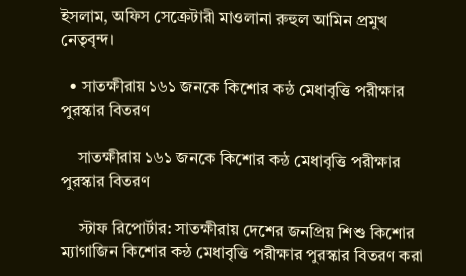ইসলাম, অফিস সেক্রেটারী মাওলানা রুহুল আমিন প্রমুখ নেতৃবৃন্দ।

  • সাতক্ষীরায় ১৬১ জনকে কিশোর কন্ঠ মেধাবৃত্তি পরীক্ষার পুরস্কার বিতরণ

    সাতক্ষীরায় ১৬১ জনকে কিশোর কন্ঠ মেধাবৃত্তি পরীক্ষার পুরস্কার বিতরণ

    স্টাফ রিপোর্টার: সাতক্ষীরায় দেশের জনপ্রিয় শিশু কিশোর ম্যাগাজিন কিশোর কন্ঠ মেধাবৃত্তি পরীক্ষার পুরস্কার বিতরণ করা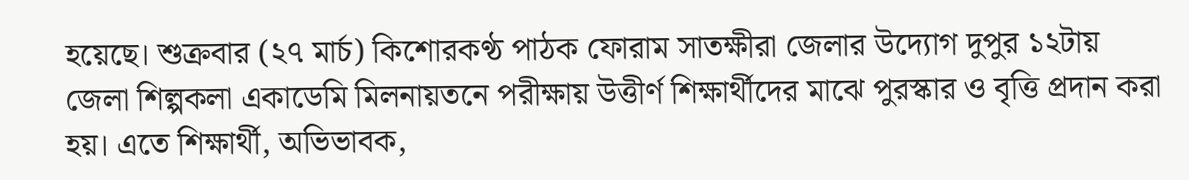হয়েছে। শুক্রবার (২৭ মার্চ) কিশোরকণ্ঠ পাঠক ফোরাম সাতক্ষীরা জেলার উদ্যোগ দুপুর ১২টায় জেলা শিল্পকলা একাডেমি মিলনায়তনে পরীক্ষায় উত্তীর্ণ শিক্ষার্থীদের মাঝে পুরস্কার ও বৃত্তি প্রদান করা হয়। এতে শিক্ষার্থী, অভিভাবক,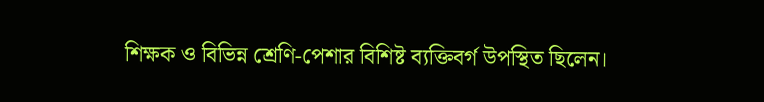শিক্ষক ও বিভিন্ন শ্রেণি-পেশার বিশিষ্ট ব্যক্তিবর্গ উপস্থিত ছিলেন।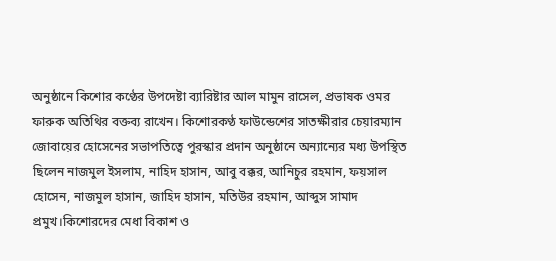অনুষ্ঠানে কিশোর কণ্ঠের উপদেষ্টা ব্যারিষ্টার আল মামুন রাসেল, প্রভাষক ওমর ফারুক অতিথির বক্তব্য রাখেন। কিশোরকণ্ঠ ফাউন্ডেশের সাতক্ষীরার চেয়ারম্যান জোবায়ের হোসেনের সভাপতিত্বে পুরস্কার প্রদান অনুষ্ঠানে অন্যান্যের মধ্য উপস্থিত ছিলেন নাজমুল ইসলাম, নাহিদ হাসান, আবু বক্কর, আনিচুর রহমান, ফয়সাল হোসেন, নাজমুল হাসান, জাহিদ হাসান, মতিউর রহমান, আব্দুস সামাদ প্রমুখ।কিশোরদের মেধা বিকাশ ও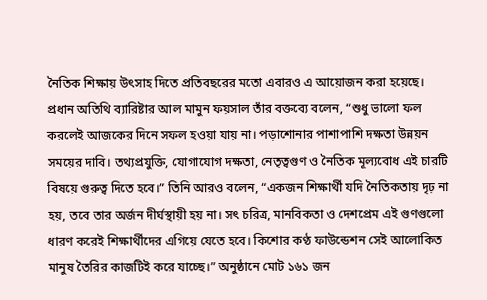নৈতিক শিক্ষায় উৎসাহ দিতে প্রতিবছরের মতো এবারও এ আয়োজন করা হয়েছে। প্রধান অতিথি ব্যারিষ্টার আল মামুন ফয়সাল তাঁর বক্তব্যে বলেন, “শুধু ভালো ফল করলেই আজকের দিনে সফল হওয়া যায় না। পড়াশোনার পাশাপাশি দক্ষতা উন্নয়ন সময়ের দাবি। তথ্যপ্রযুক্তি, যোগাযোগ দক্ষতা, নেতৃত্বগুণ ও নৈতিক মূল্যবোধ এই চারটি বিষয়ে গুরুত্ব দিতে হবে।” তিনি আরও বলেন, “একজন শিক্ষার্থী যদি নৈতিকতায় দৃঢ় না হয়, তবে তার অর্জন দীর্ঘস্থায়ী হয় না। সৎ চরিত্র, মানবিকতা ও দেশপ্রেম এই গুণগুলো ধারণ করেই শিক্ষার্থীদের এগিয়ে যেতে হবে। কিশোর কণ্ঠ ফাউন্ডেশন সেই আলোকিত মানুষ তৈরির কাজটিই করে যাচ্ছে।” অনুষ্ঠানে মোট ১৬১ জন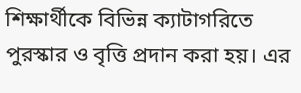শিক্ষার্থীকে বিভিন্ন ক্যাটাগরিতে পুরস্কার ও বৃত্তি প্রদান করা হয়। এর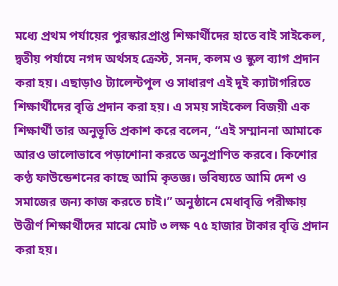মধ্যে প্রথম পর্যায়ের পুরস্কারপ্রাপ্ত শিক্ষার্থীদের হাতে বাই সাইকেল, দ্বতীয় পর্যাযে নগদ অর্থসহ ক্রেস্ট, সনদ, কলম ও স্কুল ব্যাগ প্রদান করা হয়। এছাড়াও ট্যালেন্টপুল ও সাধারণ এই দুই ক্যাটাগরিতে শিক্ষার্থীদের বৃত্তি প্রদান করা হয়। এ সময় সাইকেল বিজয়ী এক শিক্ষার্থী তার অনুভূতি প্রকাশ করে বলেন, “এই সম্মাননা আমাকে আরও ভালোভাবে পড়াশোনা করতে অনুপ্রাণিত করবে। কিশোর কণ্ঠ ফাউন্ডেশনের কাছে আমি কৃতজ্ঞ। ভবিষ্যতে আমি দেশ ও সমাজের জন্য কাজ করতে চাই।” অনুষ্ঠানে মেধাবৃত্তি পরীক্ষায় উত্তীর্ণ শিক্ষার্থীদের মাঝে মোট ৩ লক্ষ ৭৫ হাজার টাকার বৃত্তি প্রদান করা হয়।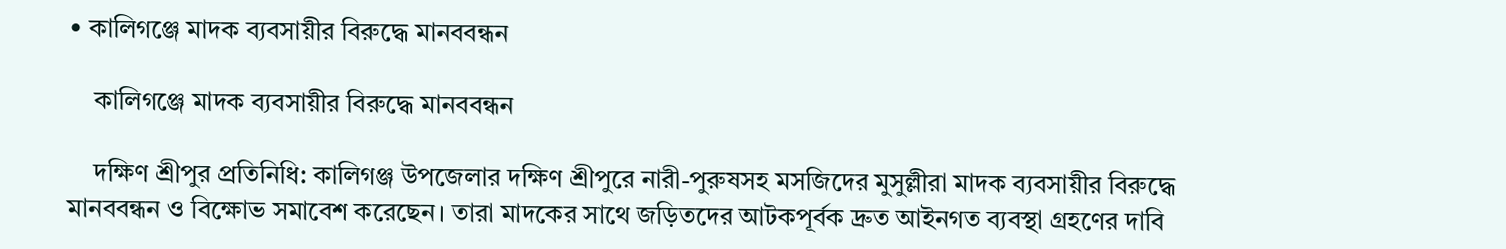• কালিগঞ্জে মাদক ব্যবসায়ীর বিরুদ্ধে মানববন্ধন

    কালিগঞ্জে মাদক ব্যবসায়ীর বিরুদ্ধে মানববন্ধন

    দক্ষিণ শ্রীপুর প্রতিনিধি: কালিগঞ্জ উপজেলার দক্ষিণ শ্রীপুরে নারী-পুরুষসহ মসজিদের মুসুল্লীরা মাদক ব্যবসায়ীর বিরুদ্ধে মানববন্ধন ও বিক্ষোভ সমাবেশ করেছেন। তারা মাদকের সাথে জড়িতদের আটকপূর্বক দ্রুত আইনগত ব্যবস্থা গ্রহণের দাবি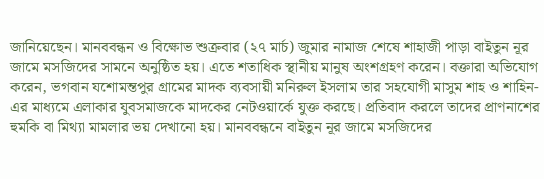জানিয়েছেন। মানববন্ধন ও বিক্ষোভ শুক্রবার (২৭ মার্চ) জুমার নামাজ শেষে শাহাজী পাড়া বাইতুন নূর জামে মসজিদের সামনে অনুষ্ঠিত হয়। এতে শতাধিক স্থানীয় মানুষ অংশগ্রহণ করেন। বক্তারা অভিযোগ করেন, ভগবান যশোমন্তপুর গ্রামের মাদক ব্যবসায়ী মনিরুল ইসলাম তার সহযোগী মাসুম শাহ ও শাহিন-এর মাধ্যমে এলাকার যুবসমাজকে মাদকের নেটওয়ার্কে যুক্ত করছে। প্রতিবাদ করলে তাদের প্রাণনাশের হুমকি বা মিথ্যা মামলার ভয় দেখানো হয়। মানববন্ধনে বাইতুন নূর জামে মসজিদের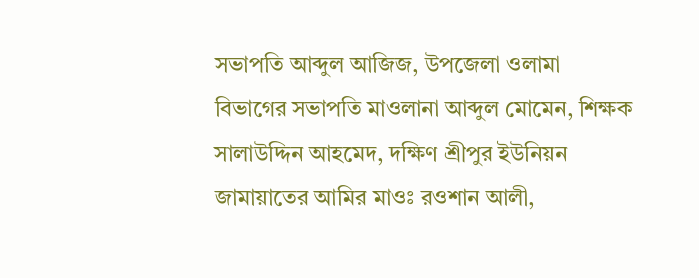সভাপতি আব্দুল আজিজ, উপজেলা ওলামা বিভাগের সভাপতি মাওলানা আব্দুল মোমেন, শিক্ষক সালাউদ্দিন আহমেদ, দক্ষিণ শ্রীপুর ইউনিয়ন জামায়াতের আমির মাওঃ রওশান আলী,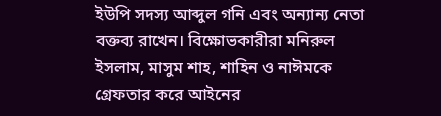ইউপি সদস্য আব্দুল গনি এবং অন্যান্য নেতা বক্তব্য রাখেন। বিক্ষোভকারীরা মনিরুল ইসলাম, মাসুম শাহ, শাহিন ও নাঈমকে গ্রেফতার করে আইনের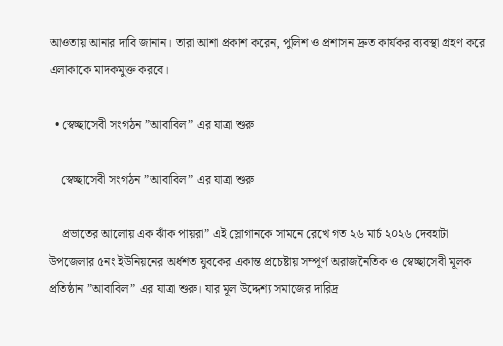আওতায় আনার দাবি জানান। তারা আশা প্রকাশ করেন, পুলিশ ও প্রশাসন দ্রুত কার্যকর ব্যবস্থা গ্রহণ করে এলাকাকে মাদকমুক্ত করবে।

  • স্বেচ্ছাসেবী সংগঠন ”আবাবিল” এর যাত্রা শুরু

    স্বেচ্ছাসেবী সংগঠন ”আবাবিল” এর যাত্রা শুরু

    প্রভাতের আলোয় এক ঝাঁক পায়রা” এই স্লোগানকে সামনে রেখে গত ২৬ মার্চ ২০২৬ দেবহাটা উপজেলার ৫নং ইউনিয়নের অর্ধশত যুবকের একান্ত প্রচেষ্টায় সম্পূর্ণ অরাজনৈতিক ও স্বেচ্ছাসেবী মূলক প্রতিষ্ঠান ”আবাবিল” এর যাত্রা শুরু। যার মূল উদ্দেশ্য সমাজের দারিদ্র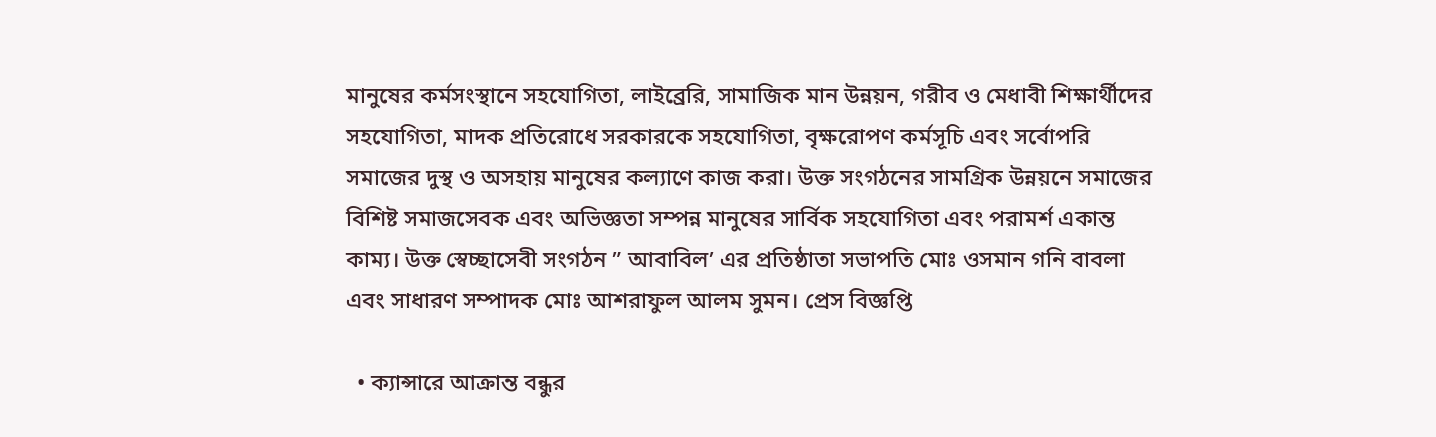মানুষের কর্মসংস্থানে সহযোগিতা, লাইব্রেরি, সামাজিক মান উন্নয়ন, গরীব ও মেধাবী শিক্ষার্থীদের সহযোগিতা, মাদক প্রতিরোধে সরকারকে সহযোগিতা, বৃক্ষরোপণ কর্মসূচি এবং সর্বোপরি সমাজের দুস্থ ও অসহায় মানুষের কল্যাণে কাজ করা। উক্ত সংগঠনের সামগ্রিক উন্নয়নে সমাজের বিশিষ্ট সমাজসেবক এবং অভিজ্ঞতা সম্পন্ন মানুষের সার্বিক সহযোগিতা এবং পরামর্শ একান্ত কাম্য। উক্ত স্বেচ্ছাসেবী সংগঠন ” আবাবিল’ এর প্রতিষ্ঠাতা সভাপতি মোঃ ওসমান গনি বাবলা এবং সাধারণ সম্পাদক মোঃ আশরাফুল আলম সুমন। প্রেস বিজ্ঞপ্তি

  • ক্যান্সারে আক্রান্ত বন্ধুর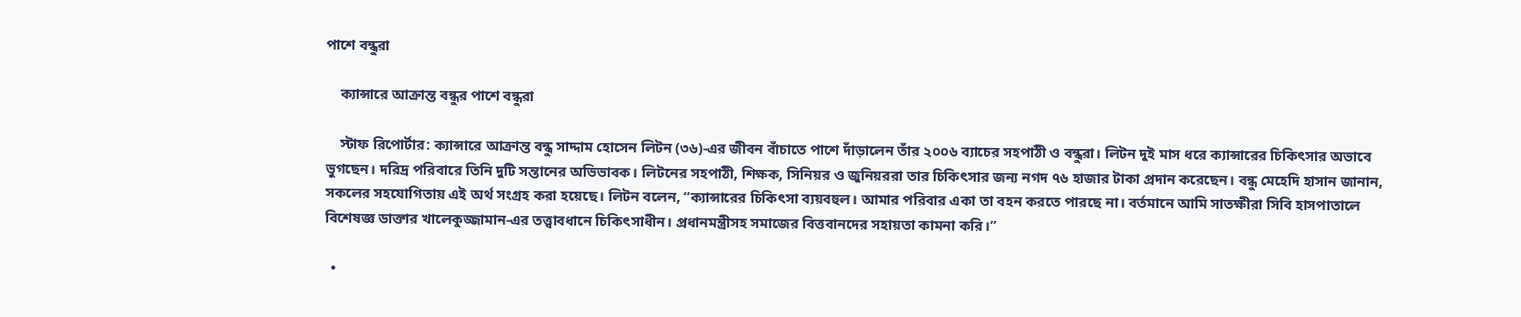পাশে বন্ধুরা

    ক্যান্সারে আক্রান্ত বন্ধুর পাশে বন্ধুরা

    স্টাফ রিপোর্টার: ক্যান্সারে আক্রান্ত বন্ধু সাদ্দাম হোসেন লিটন (৩৬)-এর জীবন বাঁচাতে পাশে দাঁড়ালেন তাঁর ২০০৬ ব্যাচের সহপাঠী ও বন্ধুরা। লিটন দুই মাস ধরে ক্যান্সারের চিকিৎসার অভাবে ভুগছেন। দরিদ্র পরিবারে তিনি দুটি সন্তানের অভিভাবক। লিটনের সহপাঠী, শিক্ষক, সিনিয়র ও জুনিয়ররা তার চিকিৎসার জন্য নগদ ৭৬ হাজার টাকা প্রদান করেছেন। বন্ধু মেহেদি হাসান জানান, সকলের সহযোগিতায় এই অর্থ সংগ্রহ করা হয়েছে। লিটন বলেন, “ক্যান্সারের চিকিৎসা ব্যয়বহুল। আমার পরিবার একা তা বহন করতে পারছে না। বর্তমানে আমি সাতক্ষীরা সিবি হাসপাতালে বিশেষজ্ঞ ডাক্তার খালেকুজ্জামান-এর তত্ত্বাবধানে চিকিৎসাধীন। প্রধানমন্ত্রীসহ সমাজের বিত্তবানদের সহায়তা কামনা করি।”

  •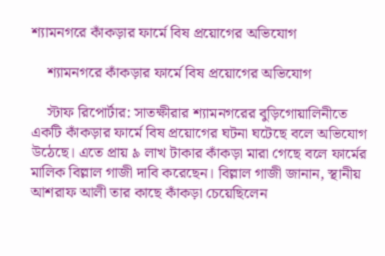শ্যামনগরে কাঁকড়ার ফার্মে বিষ প্রয়োগের অভিযোগ

    শ্যামনগরে কাঁকড়ার ফার্মে বিষ প্রয়োগের অভিযোগ

    স্টাফ রিপোর্টার: সাতক্ষীরার শ্যামনগরের বুড়িগোয়ালিনীতে একটি কাঁকড়ার ফার্মে বিষ প্রয়োগের ঘটনা ঘটেছে বলে অভিযোগ উঠেছে। এতে প্রায় ৯ লাখ টাকার কাঁকড়া মারা গেছে বলে ফার্মের মালিক বিল্লাল গাজী দাবি করেছেন। বিল্লাল গাজী জানান, স্থানীয় আশরাফ আলী তার কাছে কাঁকড়া চেয়েছিলেন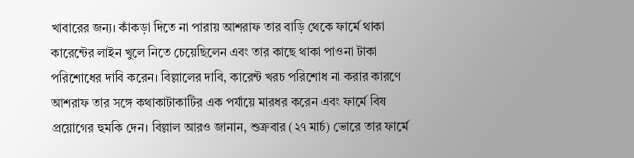খাবারের জন্য। কাঁকড়া দিতে না পারায় আশরাফ তার বাড়ি থেকে ফার্মে থাকা কারেন্টের লাইন খুলে নিতে চেয়েছিলেন এবং তার কাছে থাকা পাওনা টাকা পরিশোধের দাবি করেন। বিল্লালের দাবি, কারেন্ট খরচ পরিশোধ না করার কারণে আশরাফ তার সঙ্গে কথাকাটাকাটির এক পর্যায়ে মারধর করেন এবং ফার্মে বিষ প্রয়োগের হুমকি দেন। বিল্লাল আরও জানান, শুক্রবার (২৭ মার্চ) ভোরে তার ফার্মে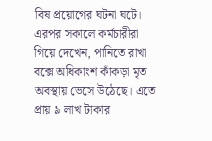বিষ প্রয়োগের ঘটনা ঘটে। এরপর সকালে কর্মচারীরা গিয়ে দেখেন, পানিতে রাখা বক্সে অধিকাংশ কাঁকড়া মৃত অবস্থায় ভেসে উঠেছে। এতে প্রায় ৯ লাখ টাকার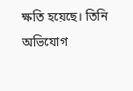ক্ষতি হয়েছে। তিনি অভিযোগ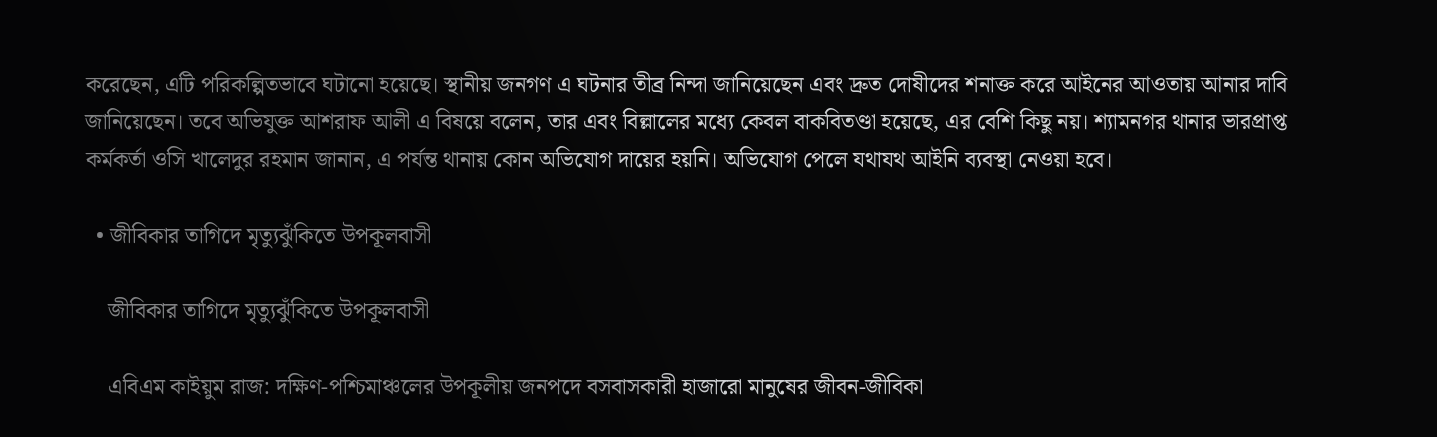করেছেন, এটি পরিকল্পিতভাবে ঘটানো হয়েছে। স্থানীয় জনগণ এ ঘটনার তীব্র নিন্দা জানিয়েছেন এবং দ্রুত দোষীদের শনাক্ত করে আইনের আওতায় আনার দাবি জানিয়েছেন। তবে অভিযুক্ত আশরাফ আলী এ বিষয়ে বলেন, তার এবং বিল্লালের মধ্যে কেবল বাকবিতণ্ডা হয়েছে, এর বেশি কিছু নয়। শ্যামনগর থানার ভারপ্রাপ্ত কর্মকর্তা ওসি খালেদুর রহমান জানান, এ পর্যন্ত থানায় কোন অভিযোগ দায়ের হয়নি। অভিযোগ পেলে যথাযথ আইনি ব্যবস্থা নেওয়া হবে।

  • জীবিকার তাগিদে মৃত্যুঝুঁকিতে উপকূলবাসী

    জীবিকার তাগিদে মৃত্যুঝুঁকিতে উপকূলবাসী

    এবিএম কাইয়ুম রাজ: দক্ষিণ-পশ্চিমাঞ্চলের উপকূলীয় জনপদে বসবাসকারী হাজারো মানুষের জীবন-জীবিকা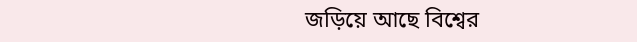জড়িয়ে আছে বিশ্বের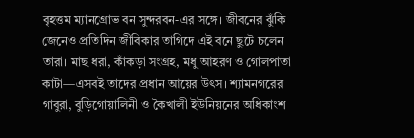বৃহত্তম ম্যানগ্রোভ বন সুন্দরবন-এর সঙ্গে। জীবনের ঝুঁকি জেনেও প্রতিদিন জীবিকার তাগিদে এই বনে ছুটে চলেন তারা। মাছ ধরা, কাঁকড়া সংগ্রহ, মধু আহরণ ও গোলপাতা কাটা—এসবই তাদের প্রধান আয়ের উৎস। শ্যামনগরের গাবুরা, বুড়িগোয়ালিনী ও কৈখালী ইউনিয়নের অধিকাংশ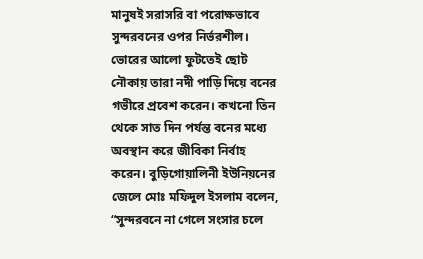মানুষই সরাসরি বা পরোক্ষভাবে সুন্দরবনের ওপর নির্ভরশীল। ভোরের আলো ফুটতেই ছোট নৌকায় তারা নদী পাড়ি দিয়ে বনের গভীরে প্রবেশ করেন। কখনো তিন থেকে সাত দিন পর্যন্ত বনের মধ্যে অবস্থান করে জীবিকা নির্বাহ করেন। বুড়িগোয়ালিনী ইউনিয়নের জেলে মোঃ মফিদুল ইসলাম বলেন, “সুন্দরবনে না গেলে সংসার চলে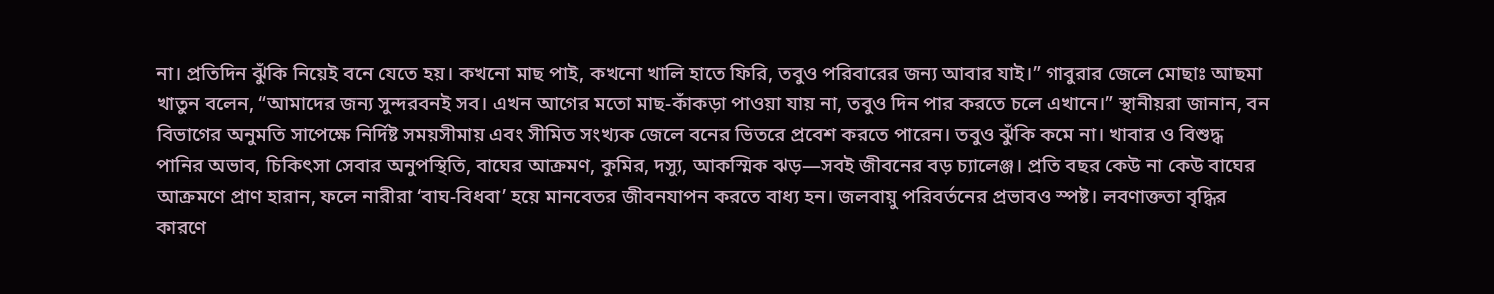না। প্রতিদিন ঝুঁকি নিয়েই বনে যেতে হয়। কখনো মাছ পাই, কখনো খালি হাতে ফিরি, তবুও পরিবারের জন্য আবার যাই।” গাবুরার জেলে মোছাঃ আছমা খাতুন বলেন, “আমাদের জন্য সুন্দরবনই সব। এখন আগের মতো মাছ-কাঁকড়া পাওয়া যায় না, তবুও দিন পার করতে চলে এখানে।” স্থানীয়রা জানান, বন বিভাগের অনুমতি সাপেক্ষে নির্দিষ্ট সময়সীমায় এবং সীমিত সংখ্যক জেলে বনের ভিতরে প্রবেশ করতে পারেন। তবুও ঝুঁকি কমে না। খাবার ও বিশুদ্ধ পানির অভাব, চিকিৎসা সেবার অনুপস্থিতি, বাঘের আক্রমণ, কুমির, দস্যু, আকস্মিক ঝড়—সবই জীবনের বড় চ্যালেঞ্জ। প্রতি বছর কেউ না কেউ বাঘের আক্রমণে প্রাণ হারান, ফলে নারীরা ‘বাঘ-বিধবা’ হয়ে মানবেতর জীবনযাপন করতে বাধ্য হন। জলবায়ু পরিবর্তনের প্রভাবও স্পষ্ট। লবণাক্ততা বৃদ্ধির কারণে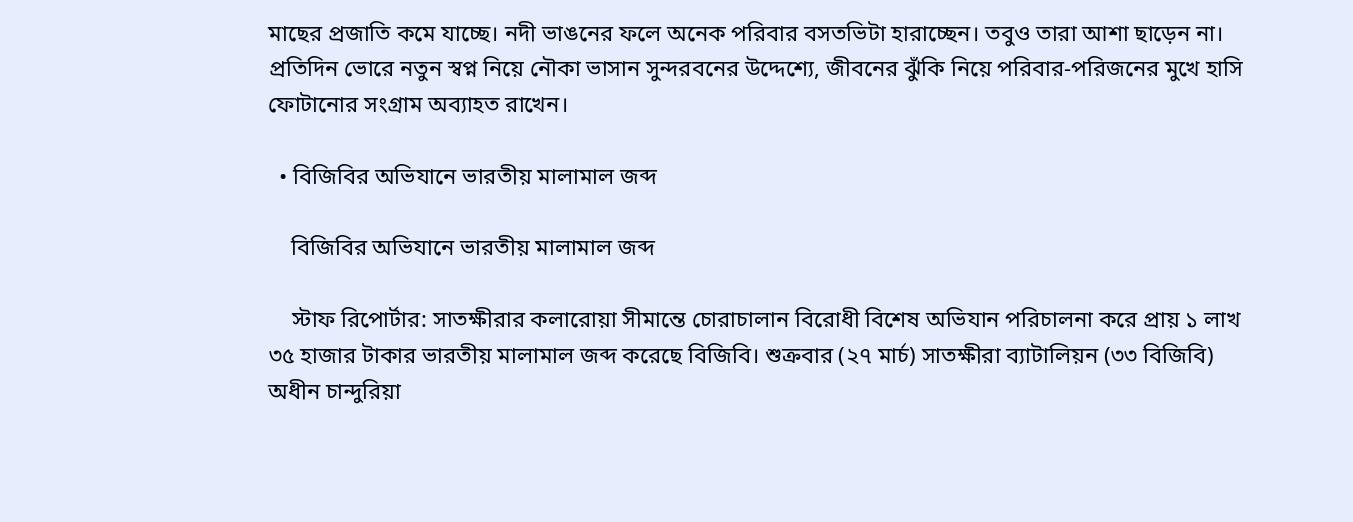মাছের প্রজাতি কমে যাচ্ছে। নদী ভাঙনের ফলে অনেক পরিবার বসতভিটা হারাচ্ছেন। তবুও তারা আশা ছাড়েন না। প্রতিদিন ভোরে নতুন স্বপ্ন নিয়ে নৌকা ভাসান সুন্দরবনের উদ্দেশ্যে, জীবনের ঝুঁকি নিয়ে পরিবার-পরিজনের মুখে হাসি ফোটানোর সংগ্রাম অব্যাহত রাখেন।

  • বিজিবির অভিযানে ভারতীয় মালামাল জব্দ

    বিজিবির অভিযানে ভারতীয় মালামাল জব্দ

    স্টাফ রিপোর্টার: সাতক্ষীরার কলারোয়া সীমান্তে চোরাচালান বিরোধী বিশেষ অভিযান পরিচালনা করে প্রায় ১ লাখ ৩৫ হাজার টাকার ভারতীয় মালামাল জব্দ করেছে বিজিবি। শুক্রবার (২৭ মার্চ) সাতক্ষীরা ব্যাটালিয়ন (৩৩ বিজিবি) অধীন চান্দুরিয়া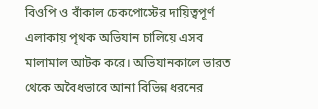বিওপি ও বাঁকাল চেকপোস্টের দায়িত্বপূর্ণ এলাকায় পৃথক অভিযান চালিয়ে এসব মালামাল আটক করে। অভিযানকালে ভারত থেকে অবৈধভাবে আনা বিভিন্ন ধরনের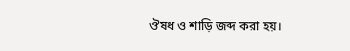ঔষধ ও শাড়ি জব্দ করা হয়।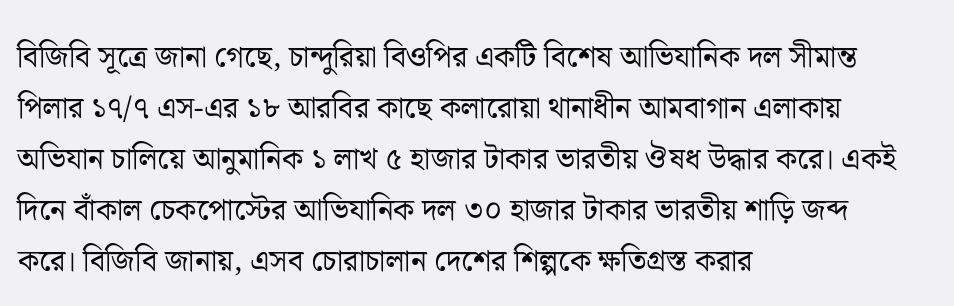বিজিবি সূত্রে জানা গেছে, চান্দুরিয়া বিওপির একটি বিশেষ আভিযানিক দল সীমান্ত পিলার ১৭/৭ এস-এর ১৮ আরবির কাছে কলারোয়া থানাধীন আমবাগান এলাকায় অভিযান চালিয়ে আনুমানিক ১ লাখ ৫ হাজার টাকার ভারতীয় ঔষধ উদ্ধার করে। একই দিনে বাঁকাল চেকপোস্টের আভিযানিক দল ৩০ হাজার টাকার ভারতীয় শাড়ি জব্দ করে। বিজিবি জানায়, এসব চোরাচালান দেশের শিল্পকে ক্ষতিগ্রস্ত করার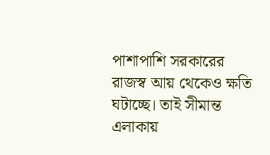পাশাপাশি সরকারের রাজস্ব আয় থেকেও ক্ষতি ঘটাচ্ছে। তাই সীমান্ত এলাকায়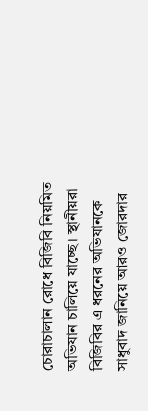চোরাচালান রোধে বিজিবি নিয়মিত অভিযান চালিয়ে যাচ্ছে। স্থানীয়রা বিজিবির এ ধরনের অভিযানকে সাধুবাদ জানিয়ে আরও জোরদার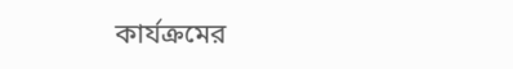কার্যক্রমের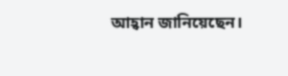আহ্বান জানিয়েছেন।